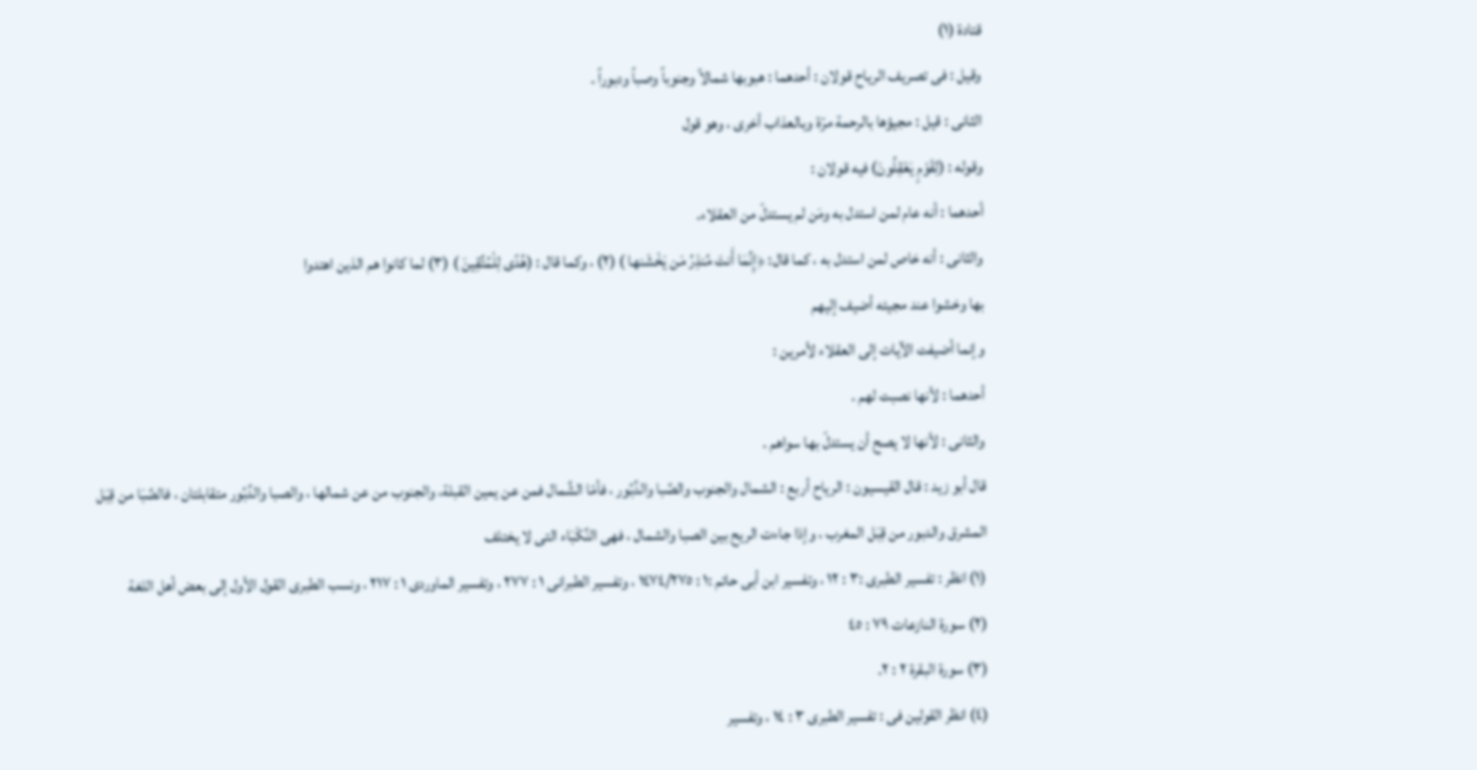قتادة (۱)
وقیل : فی تصریف الریاح قولان : أحدهما : هبوبها شمالاً وجنوباً وصباً ودبوراً .
الثانی : قیل : مجیؤها بالرحمة مرّة وبالعذاب أخرى ، وهو قول
وقوله : (لِقَوْمٍ یَعْقِلُونَ) فیه قولان :
أحدهما : أنه عام لمن استدل به ومَن لم یستدلّ من العقلاء.
والثانی : أنه خاص لمن استدل به ، کما قال: ﴿إِنَّمَا أَنتَ مُنذِرُ مَن یَخْشَنها ) (۲) ، وکما قال : (هُدًى لِلْمُتَّقِینَ ) (۳) لما کانوا هم الذین اهتدوا
بها وخشوا عند مجیئه أضیف إلیهم
وإنما أضیفت الآیات إلى العقلاء لأمرین :
أحدهما : لأنها نصبت لهم .
والثانی : لأنها لا یصح أن یستدلّ بها سواهم .
قال أبو زید : قال القیسیون : الریاح أربع : الشمال والجنوب والصَّبا والدَّبُور ، فأمّا الشَّمال فمن عن یمین القبلة، والجنوب من عن شمالها ، والصبا والدَّبُور متقابلتان ، فالصَّبَا من قِبَل المشرق والدبور من قِبَل المغرب ، وإذا جاءت الریح بین الصبا والشمال ، فهی النَّکْبَاء التی لا یختلف
(۱) انظر : تفسیر الطبری :۳ : ۱۲ ، وتفسیر ابن أبی حاتم :۱ : ١٤٧٤/٢٧٥ ، وتفسیر الطبرانی ۱ : ۲۷۷ ، وتفسیر الماوردی ۱ : ۲۱۷ ، ونسب الطبری القول الأول إلى بعض أهل اللغة
(۲) سورة النازعات ٧٩ : ٤٥
(۳) سورة البقرة ٢ : ٢.
(٤) انظر القولین فی : تفسیر الطبری ٣ : ١٤ ، وتفسیر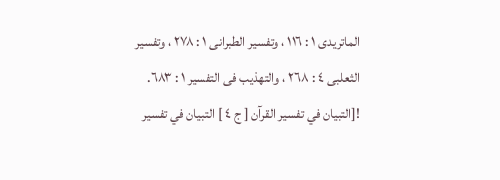الماتریدی ١ : ١١٦ ، وتفسیر الطبرانی ۱ : ۲۷۸ ، وتفسیر الثعلبی ٤ : ٢٦٨ ، والتهذیب فی التفسیر ١ : ٦٨٣.
![التبيان في تفسير القرآن [ ج ٤ ] التبيان في تفسير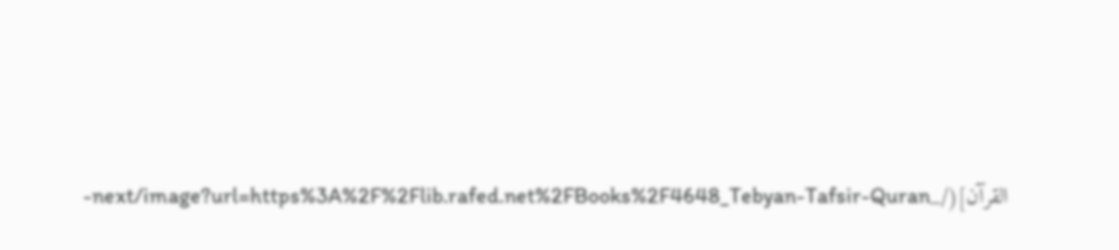القرآن](/_next/image?url=https%3A%2F%2Flib.rafed.net%2FBooks%2F4648_Tebyan-Tafsir-Quran-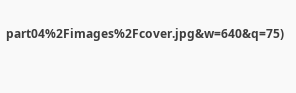part04%2Fimages%2Fcover.jpg&w=640&q=75)